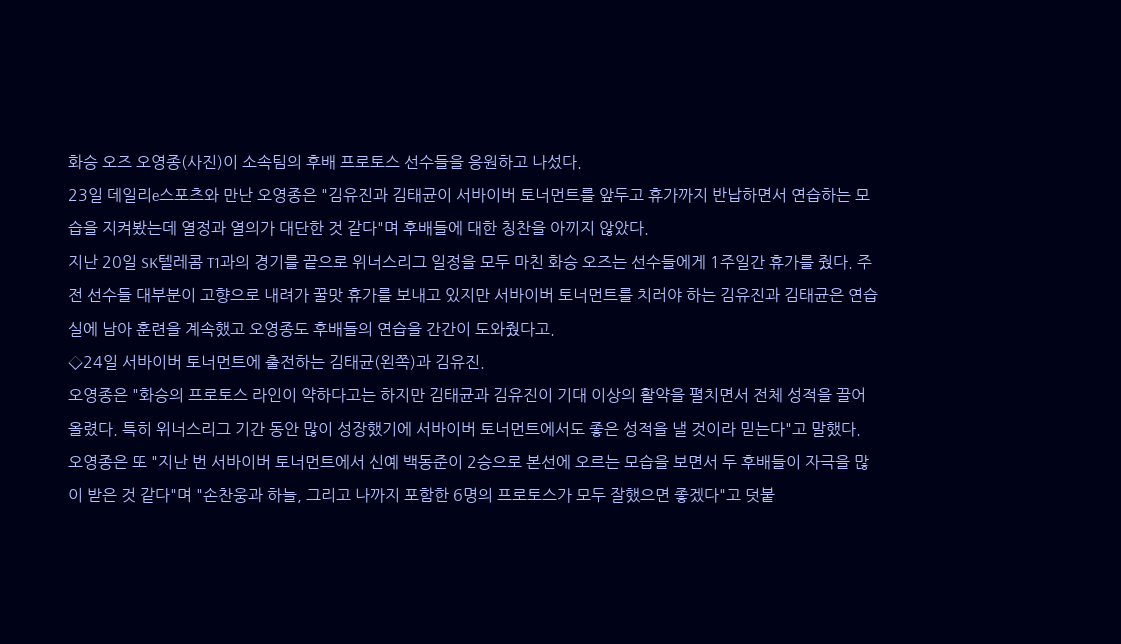화승 오즈 오영종(사진)이 소속팀의 후배 프로토스 선수들을 응원하고 나섰다.
23일 데일리e스포츠와 만난 오영종은 "김유진과 김태균이 서바이버 토너먼트를 앞두고 휴가까지 반납하면서 연습하는 모습을 지켜봤는데 열정과 열의가 대단한 것 같다"며 후배들에 대한 칭찬을 아끼지 않았다.
지난 20일 SK텔레콤 T1과의 경기를 끝으로 위너스리그 일정을 모두 마친 화승 오즈는 선수들에게 1주일간 휴가를 줬다. 주전 선수들 대부분이 고향으로 내려가 꿀맛 휴가를 보내고 있지만 서바이버 토너먼트를 치러야 하는 김유진과 김태균은 연습실에 남아 훈련을 계속했고 오영종도 후배들의 연습을 간간이 도와줬다고.
◇24일 서바이버 토너먼트에 출전하는 김태균(왼쪽)과 김유진.
오영종은 "화승의 프로토스 라인이 약하다고는 하지만 김태균과 김유진이 기대 이상의 활약을 펼치면서 전체 성적을 끌어 올렸다. 특히 위너스리그 기간 동안 많이 성장했기에 서바이버 토너먼트에서도 좋은 성적을 낼 것이라 믿는다"고 말했다.
오영종은 또 "지난 번 서바이버 토너먼트에서 신예 백동준이 2승으로 본선에 오르는 모습을 보면서 두 후배들이 자극을 많이 받은 것 같다"며 "손찬웅과 하늘, 그리고 나까지 포함한 6명의 프로토스가 모두 잘했으면 좋겠다"고 덧붙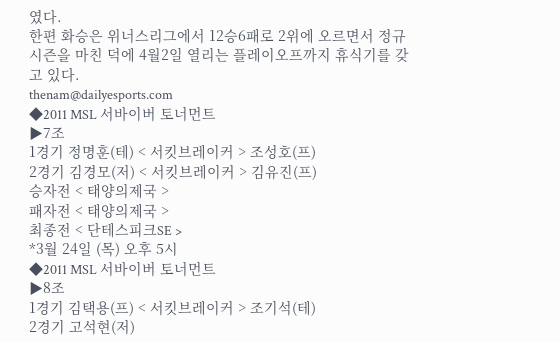였다.
한편 화승은 위너스리그에서 12승6패로 2위에 오르면서 정규 시즌을 마친 덕에 4월2일 열리는 플레이오프까지 휴식기를 갖고 있다.
thenam@dailyesports.com
◆2011 MSL 서바이버 토너먼트
▶7조
1경기 정명훈(테) < 서킷브레이커 > 조성호(프)
2경기 김경모(저) < 서킷브레이커 > 김유진(프)
승자전 < 태양의제국 >
패자전 < 태양의제국 >
최종전 < 단테스피크SE >
*3월 24일 (목) 오후 5시
◆2011 MSL 서바이버 토너먼트
▶8조
1경기 김택용(프) < 서킷브레이커 > 조기석(테)
2경기 고석현(저)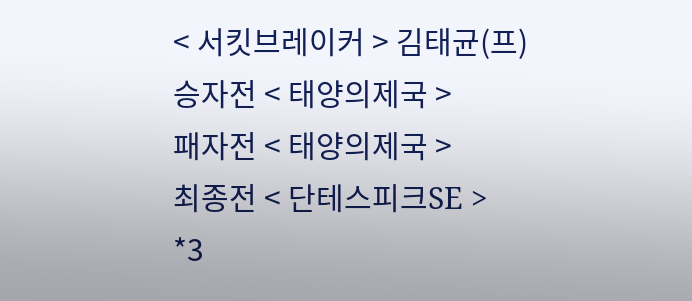< 서킷브레이커 > 김태균(프)
승자전 < 태양의제국 >
패자전 < 태양의제국 >
최종전 < 단테스피크SE >
*3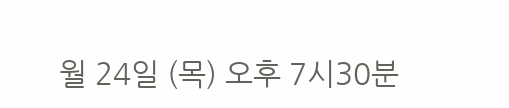월 24일 (목) 오후 7시30분